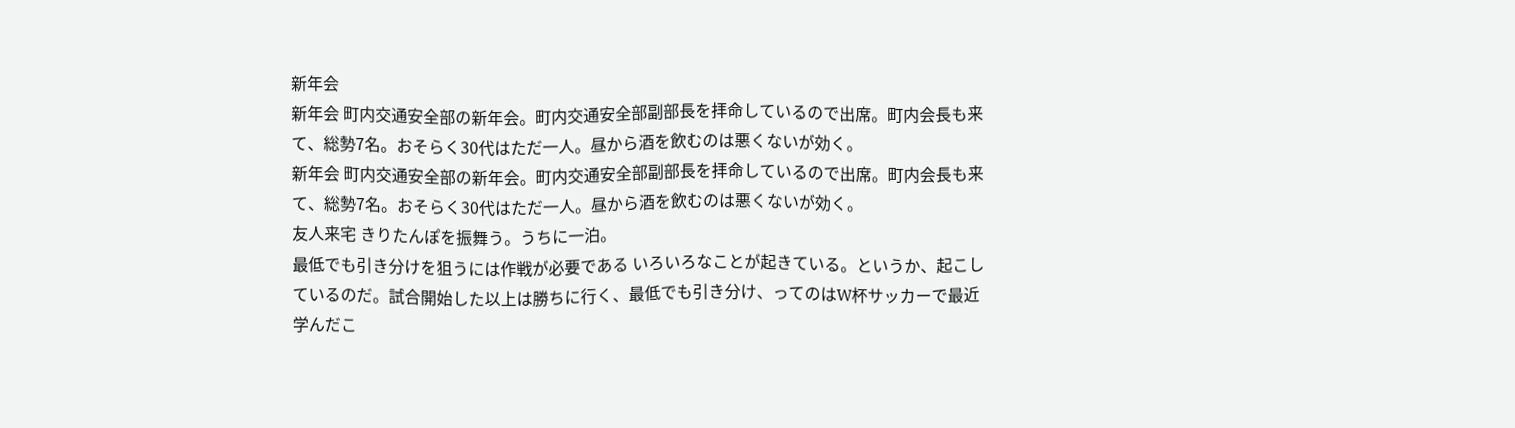新年会
新年会 町内交通安全部の新年会。町内交通安全部副部長を拝命しているので出席。町内会長も来て、総勢7名。おそらく30代はただ一人。昼から酒を飲むのは悪くないが効く。
新年会 町内交通安全部の新年会。町内交通安全部副部長を拝命しているので出席。町内会長も来て、総勢7名。おそらく30代はただ一人。昼から酒を飲むのは悪くないが効く。
友人来宅 きりたんぽを振舞う。うちに一泊。
最低でも引き分けを狙うには作戦が必要である いろいろなことが起きている。というか、起こしているのだ。試合開始した以上は勝ちに行く、最低でも引き分け、ってのはW杯サッカーで最近学んだこ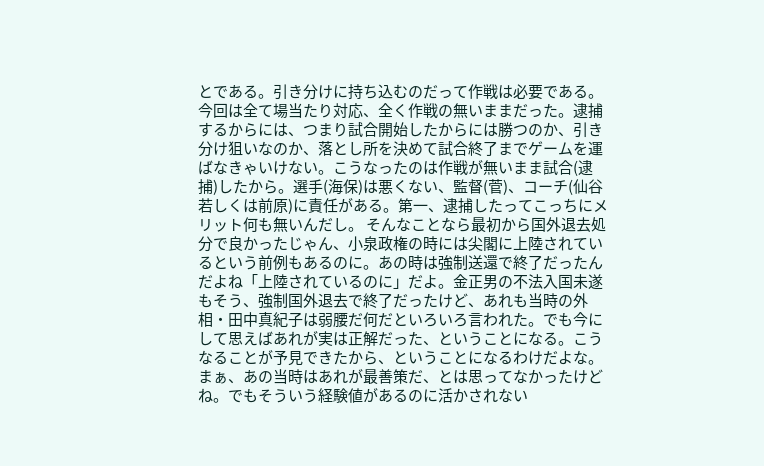とである。引き分けに持ち込むのだって作戦は必要である。今回は全て場当たり対応、全く作戦の無いままだった。逮捕するからには、つまり試合開始したからには勝つのか、引き分け狙いなのか、落とし所を決めて試合終了までゲームを運ばなきゃいけない。こうなったのは作戦が無いまま試合(逮捕)したから。選手(海保)は悪くない、監督(菅)、コーチ(仙谷若しくは前原)に責任がある。第一、逮捕したってこっちにメリット何も無いんだし。 そんなことなら最初から国外退去処分で良かったじゃん、小泉政権の時には尖閣に上陸されているという前例もあるのに。あの時は強制送還で終了だったんだよね「上陸されているのに」だよ。金正男の不法入国未遂もそう、強制国外退去で終了だったけど、あれも当時の外相・田中真紀子は弱腰だ何だといろいろ言われた。でも今にして思えばあれが実は正解だった、ということになる。こうなることが予見できたから、ということになるわけだよな。まぁ、あの当時はあれが最善策だ、とは思ってなかったけどね。でもそういう経験値があるのに活かされない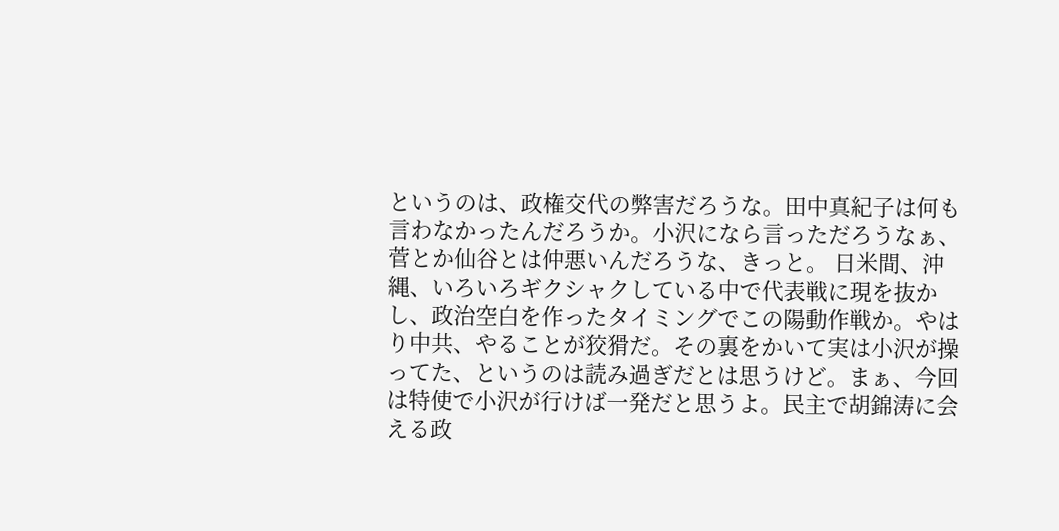というのは、政権交代の弊害だろうな。田中真紀子は何も言わなかったんだろうか。小沢になら言っただろうなぁ、菅とか仙谷とは仲悪いんだろうな、きっと。 日米間、沖縄、いろいろギクシャクしている中で代表戦に現を抜かし、政治空白を作ったタイミングでこの陽動作戦か。やはり中共、やることが狡猾だ。その裏をかいて実は小沢が操ってた、というのは読み過ぎだとは思うけど。まぁ、今回は特使で小沢が行けば一発だと思うよ。民主で胡錦涛に会える政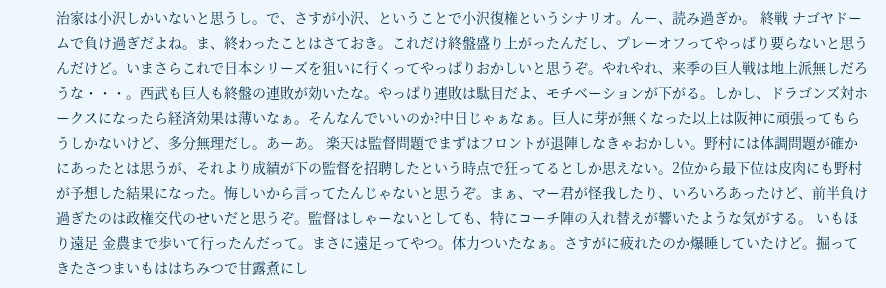治家は小沢しかいないと思うし。で、さすが小沢、ということで小沢復権というシナリオ。んー、読み過ぎか。 終戦 ナゴヤドームで負け過ぎだよね。ま、終わったことはさておき。これだけ終盤盛り上がったんだし、プレーオフってやっぱり要らないと思うんだけど。いまさらこれで日本シリーズを狙いに行くってやっぱりおかしいと思うぞ。やれやれ、来季の巨人戦は地上派無しだろうな・・・。西武も巨人も終盤の連敗が効いたな。やっぱり連敗は駄目だよ、モチベーションが下がる。しかし、ドラゴンズ対ホークスになったら経済効果は薄いなぁ。そんなんでいいのか?中日じゃぁなぁ。巨人に芽が無くなった以上は阪神に頑張ってもらうしかないけど、多分無理だし。あーあ。 楽天は監督問題でまずはフロントが退陣しなきゃおかしい。野村には体調問題が確かにあったとは思うが、それより成績が下の監督を招聘したという時点で狂ってるとしか思えない。2位から最下位は皮肉にも野村が予想した結果になった。悔しいから言ってたんじゃないと思うぞ。まぁ、マー君が怪我したり、いろいろあったけど、前半負け過ぎたのは政権交代のせいだと思うぞ。監督はしゃーないとしても、特にコーチ陣の入れ替えが響いたような気がする。 いもほり遠足 金農まで歩いて行ったんだって。まさに遠足ってやつ。体力ついたなぁ。さすがに疲れたのか爆睡していたけど。掘ってきたさつまいもははちみつで甘露煮にし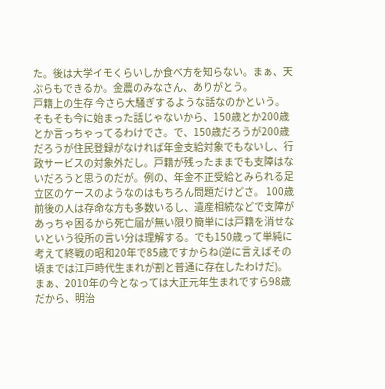た。後は大学イモくらいしか食べ方を知らない。まぁ、天ぷらもできるか。金農のみなさん、ありがとう。
戸籍上の生存 今さら大騒ぎするような話なのかという。そもそも今に始まった話じゃないから、150歳とか200歳とか言っちゃってるわけでさ。で、150歳だろうが200歳だろうが住民登録がなければ年金支給対象でもないし、行政サービスの対象外だし。戸籍が残ったままでも支障はないだろうと思うのだが。例の、年金不正受給とみられる足立区のケースのようなのはもちろん問題だけどさ。 100歳前後の人は存命な方も多数いるし、遺産相続などで支障があっちゃ困るから死亡届が無い限り簡単には戸籍を消せないという役所の言い分は理解する。でも150歳って単純に考えて終戦の昭和20年で85歳ですからね(逆に言えばその頃までは江戸時代生まれが割と普通に存在したわけだ)。 まぁ、2010年の今となっては大正元年生まれですら98歳だから、明治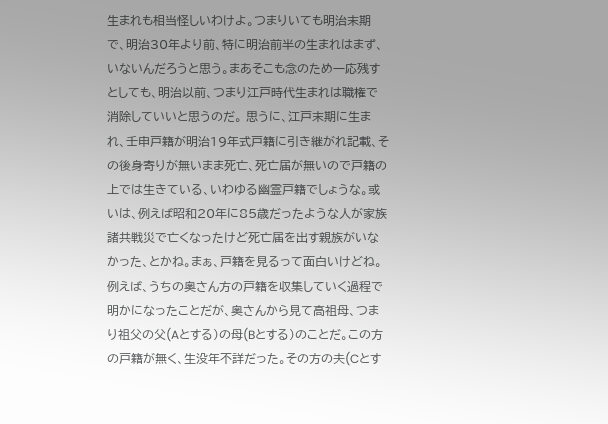生まれも相当怪しいわけよ。つまりいても明治末期で、明治30年より前、特に明治前半の生まれはまず、いないんだろうと思う。まあそこも念のため一応残すとしても、明治以前、つまり江戸時代生まれは職権で消除していいと思うのだ。 思うに、江戸末期に生まれ、壬申戸籍が明治19年式戸籍に引き継がれ記載、その後身寄りが無いまま死亡、死亡届が無いので戸籍の上では生きている、いわゆる幽霊戸籍でしょうな。或いは、例えば昭和20年に85歳だったような人が家族諸共戦災で亡くなったけど死亡届を出す親族がいなかった、とかね。まぁ、戸籍を見るって面白いけどね。 例えば、うちの奥さん方の戸籍を収集していく過程で明かになったことだが、奥さんから見て高祖母、つまり祖父の父(Aとする)の母(Bとする)のことだ。この方の戸籍が無く、生没年不詳だった。その方の夫(Cとす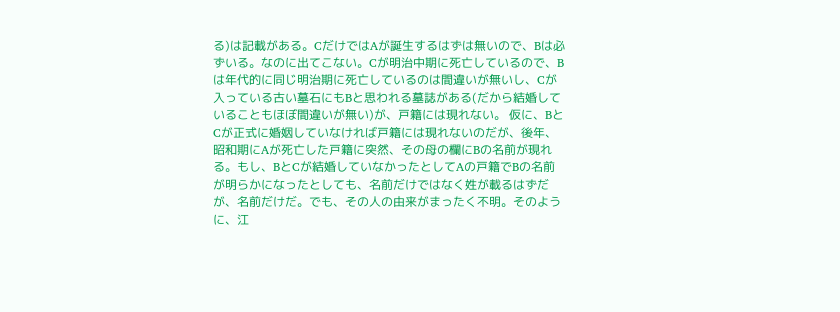る)は記載がある。CだけではAが誕生するはずは無いので、Bは必ずいる。なのに出てこない。Cが明治中期に死亡しているので、Bは年代的に同じ明治期に死亡しているのは間違いが無いし、Cが入っている古い墓石にもBと思われる墓誌がある(だから結婚していることもほぼ間違いが無い)が、戸籍には現れない。 仮に、BとCが正式に婚姻していなければ戸籍には現れないのだが、後年、昭和期にAが死亡した戸籍に突然、その母の欄にBの名前が現れる。もし、BとCが結婚していなかったとしてAの戸籍でBの名前が明らかになったとしても、名前だけではなく姓が載るはずだが、名前だけだ。でも、その人の由来がまったく不明。そのように、江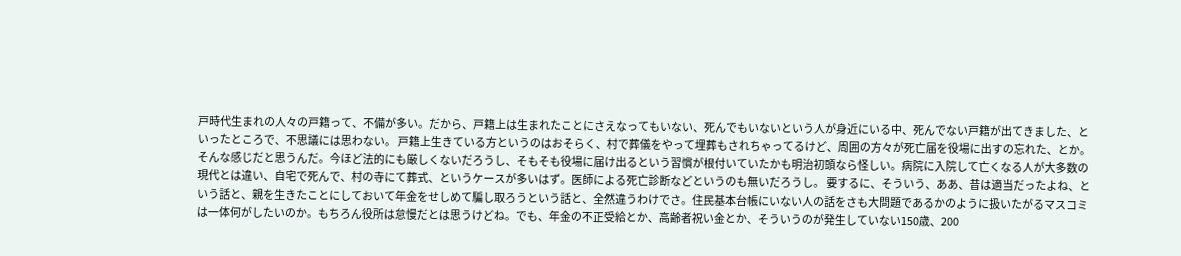戸時代生まれの人々の戸籍って、不備が多い。だから、戸籍上は生まれたことにさえなってもいない、死んでもいないという人が身近にいる中、死んでない戸籍が出てきました、といったところで、不思議には思わない。 戸籍上生きている方というのはおそらく、村で葬儀をやって埋葬もされちゃってるけど、周囲の方々が死亡届を役場に出すの忘れた、とか。そんな感じだと思うんだ。今ほど法的にも厳しくないだろうし、そもそも役場に届け出るという習慣が根付いていたかも明治初頭なら怪しい。病院に入院して亡くなる人が大多数の現代とは違い、自宅で死んで、村の寺にて葬式、というケースが多いはず。医師による死亡診断などというのも無いだろうし。 要するに、そういう、ああ、昔は適当だったよね、という話と、親を生きたことにしておいて年金をせしめて騙し取ろうという話と、全然違うわけでさ。住民基本台帳にいない人の話をさも大問題であるかのように扱いたがるマスコミは一体何がしたいのか。もちろん役所は怠慢だとは思うけどね。でも、年金の不正受給とか、高齢者祝い金とか、そういうのが発生していない150歳、200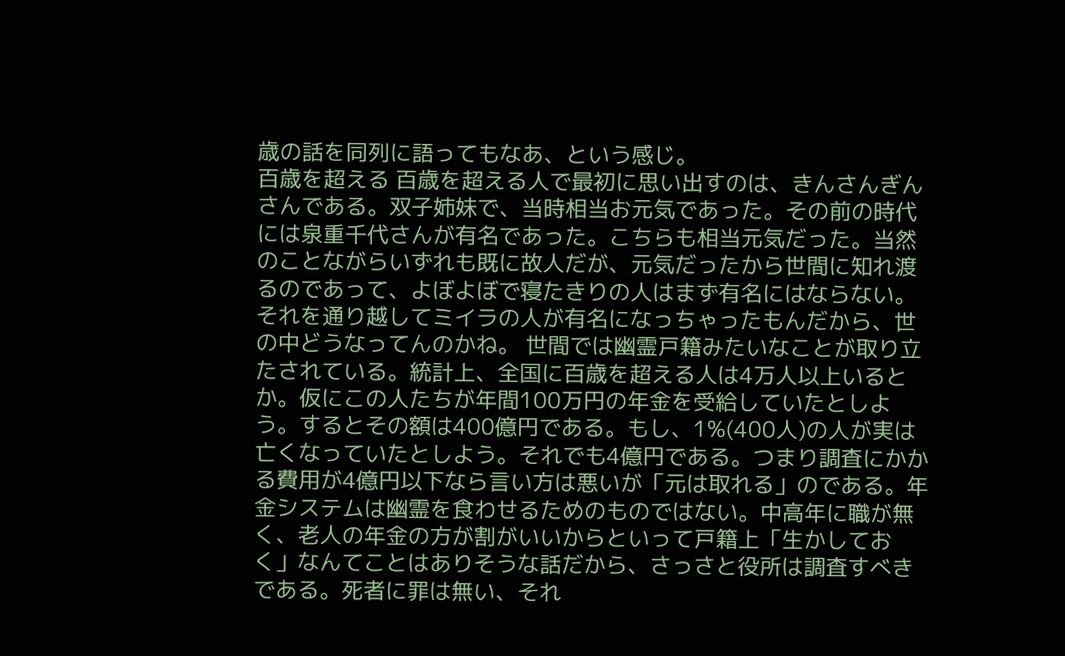歳の話を同列に語ってもなあ、という感じ。
百歳を超える 百歳を超える人で最初に思い出すのは、きんさんぎんさんである。双子姉妹で、当時相当お元気であった。その前の時代には泉重千代さんが有名であった。こちらも相当元気だった。当然のことながらいずれも既に故人だが、元気だったから世間に知れ渡るのであって、よぼよぼで寝たきりの人はまず有名にはならない。それを通り越してミイラの人が有名になっちゃったもんだから、世の中どうなってんのかね。 世間では幽霊戸籍みたいなことが取り立たされている。統計上、全国に百歳を超える人は4万人以上いるとか。仮にこの人たちが年間100万円の年金を受給していたとしよう。するとその額は400億円である。もし、1%(400人)の人が実は亡くなっていたとしよう。それでも4億円である。つまり調査にかかる費用が4億円以下なら言い方は悪いが「元は取れる」のである。年金システムは幽霊を食わせるためのものではない。中高年に職が無く、老人の年金の方が割がいいからといって戸籍上「生かしておく」なんてことはありそうな話だから、さっさと役所は調査すべきである。死者に罪は無い、それ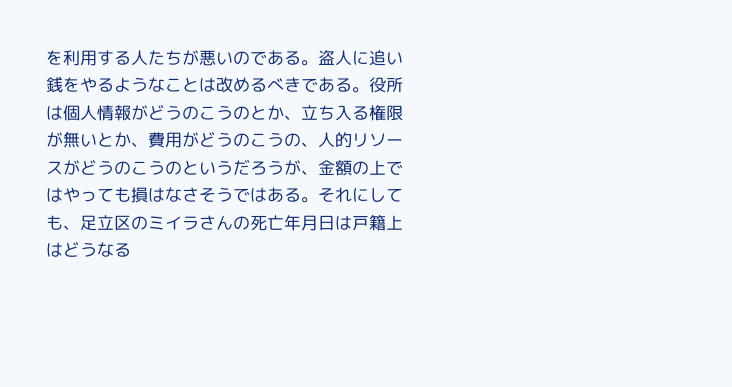を利用する人たちが悪いのである。盗人に追い銭をやるようなことは改めるべきである。役所は個人情報がどうのこうのとか、立ち入る権限が無いとか、費用がどうのこうの、人的リソースがどうのこうのというだろうが、金額の上ではやっても損はなさそうではある。それにしても、足立区のミイラさんの死亡年月日は戸籍上はどうなる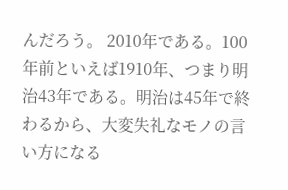んだろう。 2010年である。100年前といえば1910年、つまり明治43年である。明治は45年で終わるから、大変失礼なモノの言い方になる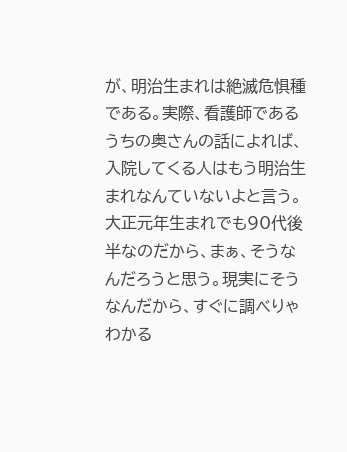が、明治生まれは絶滅危惧種である。実際、看護師であるうちの奥さんの話によれば、入院してくる人はもう明治生まれなんていないよと言う。大正元年生まれでも90代後半なのだから、まぁ、そうなんだろうと思う。現実にそうなんだから、すぐに調べりゃわかる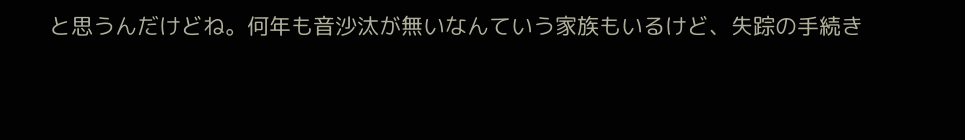と思うんだけどね。何年も音沙汰が無いなんていう家族もいるけど、失踪の手続き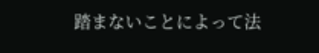踏まないことによって法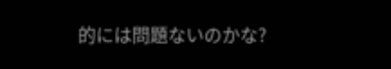的には問題ないのかな?